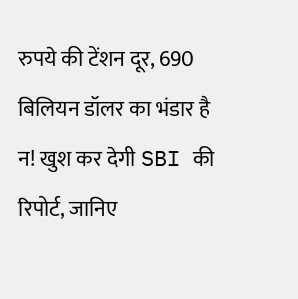रुपये की टेंशन दूर, 690 बिलियन डॉलर का भंडार है न! खुश कर देगी SBI की रिपोर्ट, जानिए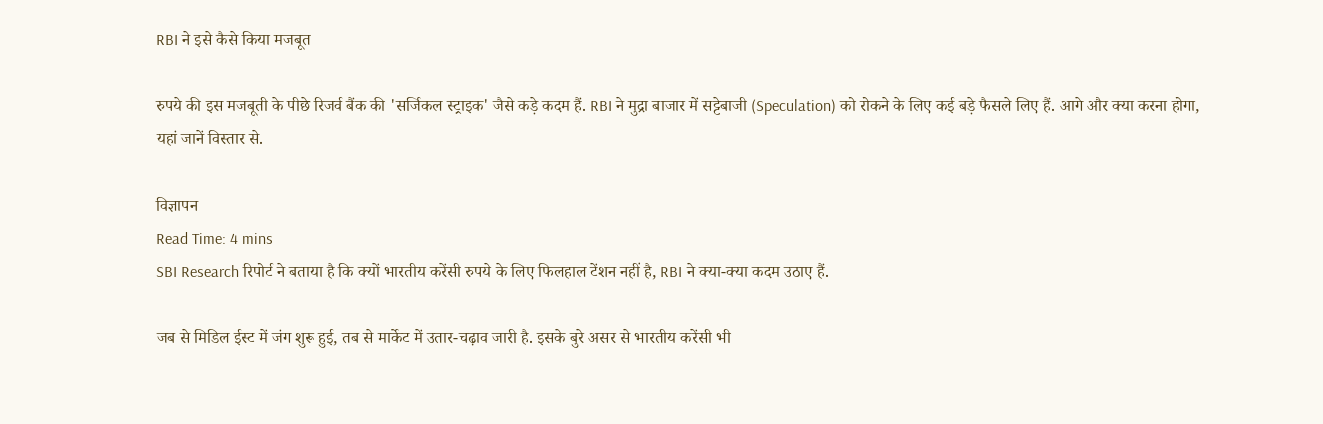RBI ने इसे कैसे किया मजबूत

रुपये की इस मजबूती के पीछे रिजर्व बैंक की 'सर्जिकल स्ट्राइक' जैसे कड़े कदम हैं. RBI ने मुद्रा बाजार में सट्टेबाजी (Speculation) को रोकने के लिए कई बड़े फैसले लिए हैं. आगे और क्‍या करना होगा, यहां जानें विस्‍तार से.

विज्ञापन
Read Time: 4 mins
SBI Research रिपोर्ट ने बताया है कि क्‍यों भारतीय करेंसी रुपये के लिए फिलहाल टेंशन नहीं है, RBI ने क्‍या-क्‍या कदम उठाए हैं.

जब से मिडिल ईस्‍ट में जंग शुरू हुई, तब से मार्केट में उतार-चढ़ाव जारी है. इसके बुरे असर से भारतीय करेंसी भी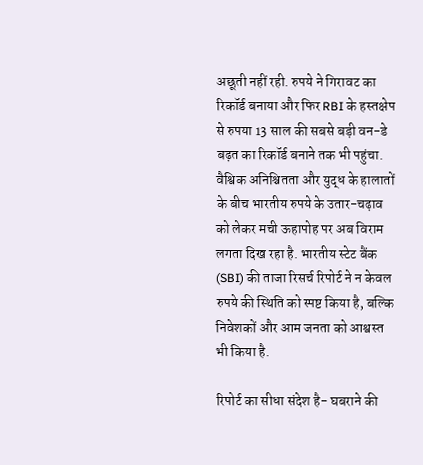अछूती नहीं रही. रुपये ने गिरावट का रिकॉर्ड बनाया और फिर RBI के हस्‍तक्षेप से रुपया 13 साल की सबसे बड़ी वन-डे बढ़त का रिकॉर्ड बनाने तक भी पहुंचा. वैश्विक अनिश्चितता और युद्ध के हालातों के बीच भारतीय रुपये के उतार-चढ़ाव को लेकर मची ऊहापोह पर अब विराम लगता दिख रहा है. भारतीय स्टेट बैंक (SBI) की ताजा रिसर्च रिपोर्ट ने न केवल रुपये की स्थिति को स्पष्ट किया है, बल्कि निवेशकों और आम जनता को आश्वस्त भी किया है.

रिपोर्ट का सीधा संदेश है- घबराने की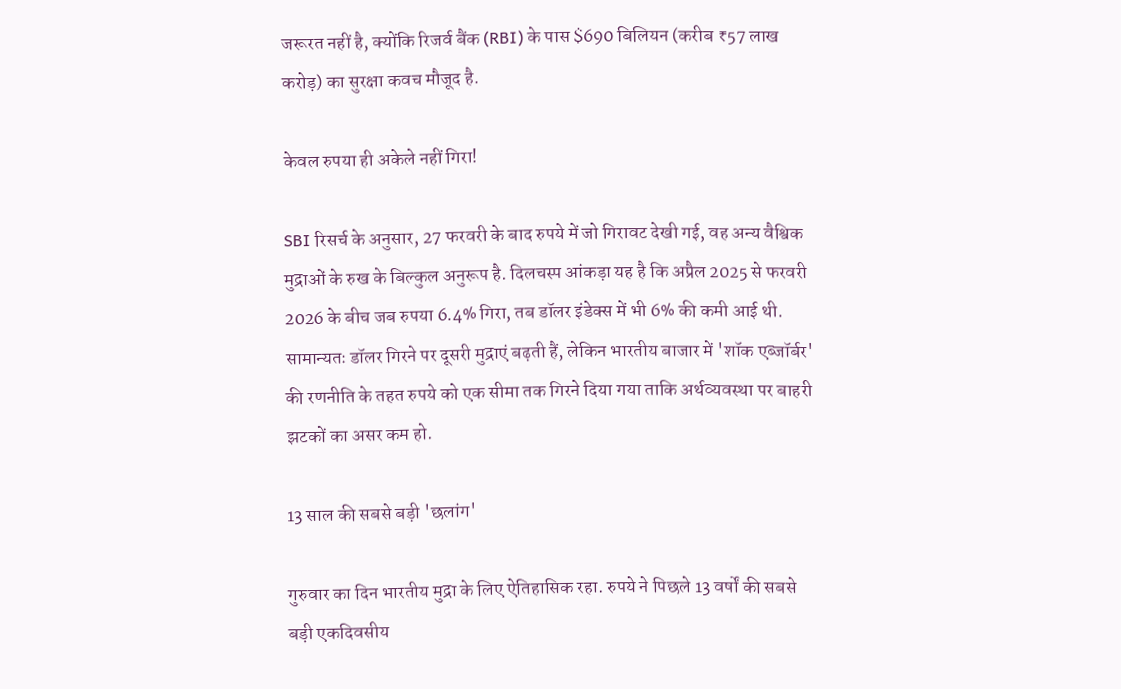जरूरत नहीं है, क्योंकि रिजर्व बैंक (RBI) के पास $690 बिलियन (करीब ₹57 लाख करोड़) का सुरक्षा कवच मौजूद है.

केवल रुपया ही अकेले नहीं गिरा!

SBI रिसर्च के अनुसार, 27 फरवरी के बाद रुपये में जो गिरावट देखी गई, वह अन्य वैश्विक मुद्राओं के रुख के बिल्कुल अनुरूप है. दिलचस्प आंकड़ा यह है कि अप्रैल 2025 से फरवरी 2026 के बीच जब रुपया 6.4% गिरा, तब डॉलर इंडेक्स में भी 6% की कमी आई थी. सामान्यतः डॉलर गिरने पर दूसरी मुद्राएं बढ़ती हैं, लेकिन भारतीय बाजार में 'शॉक एब्जॉर्बर' की रणनीति के तहत रुपये को एक सीमा तक गिरने दिया गया ताकि अर्थव्यवस्था पर बाहरी झटकों का असर कम हो.

13 साल की सबसे बड़ी 'छलांग'

गुरुवार का दिन भारतीय मुद्रा के लिए ऐतिहासिक रहा. रुपये ने पिछले 13 वर्षों की सबसे बड़ी एकदिवसीय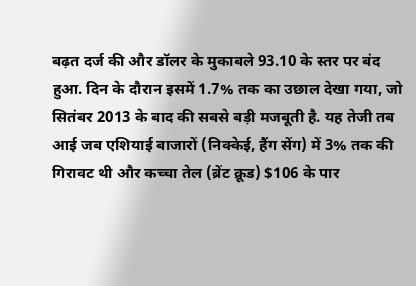बढ़त दर्ज की और डॉलर के मुकाबले 93.10 के स्तर पर बंद हुआ. दिन के दौरान इसमें 1.7% तक का उछाल देखा गया, जो सितंबर 2013 के बाद की सबसे बड़ी मजबूती है. यह तेजी तब आई जब एशियाई बाजारों (निक्केई, हैंग सेंग) में 3% तक की गिरावट थी और कच्चा तेल (ब्रेंट क्रूड) $106 के पार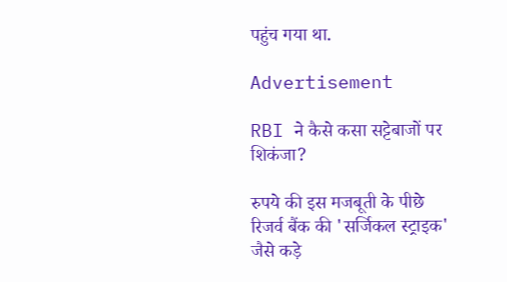पहुंच गया था.

Advertisement

RBI ने कैसे कसा सट्टेबाजों पर शिकंजा?

रुपये की इस मजबूती के पीछे रिजर्व बैंक की 'सर्जिकल स्ट्राइक' जैसे कड़े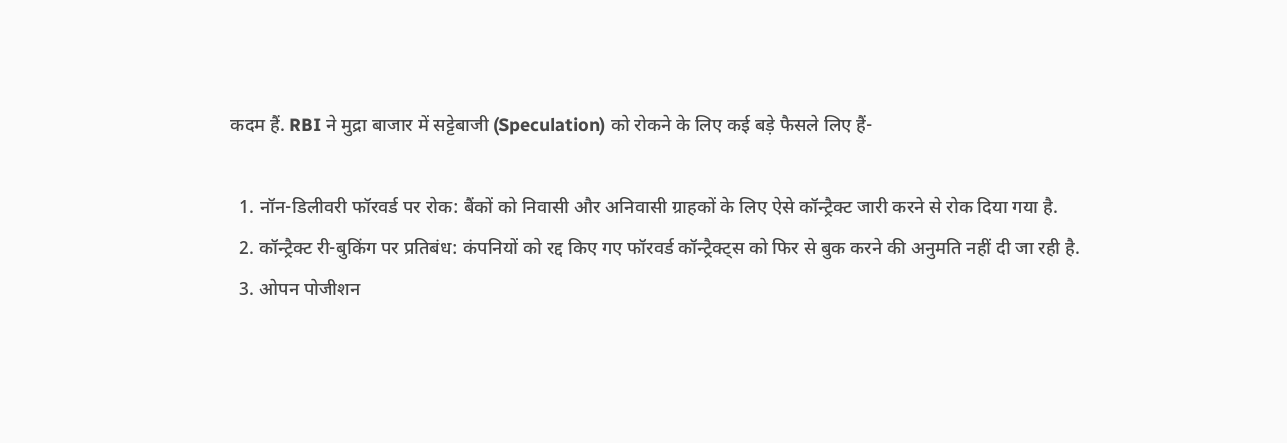कदम हैं. RBI ने मुद्रा बाजार में सट्टेबाजी (Speculation) को रोकने के लिए कई बड़े फैसले लिए हैं-

  1. नॉन-डिलीवरी फॉरवर्ड पर रोक: बैंकों को निवासी और अनिवासी ग्राहकों के लिए ऐसे कॉन्ट्रैक्ट जारी करने से रोक दिया गया है.
  2. कॉन्ट्रैक्ट री-बुकिंग पर प्रतिबंध: कंपनियों को रद्द किए गए फॉरवर्ड कॉन्ट्रैक्ट्स को फिर से बुक करने की अनुमति नहीं दी जा रही है.
  3. ओपन पोजीशन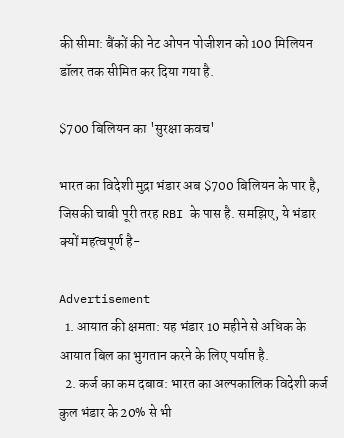की सीमा: बैंकों की नेट ओपन पोजीशन को 100 मिलियन डॉलर तक सीमित कर दिया गया है.

$700 बिलियन का 'सुरक्षा कवच'

भारत का विदेशी मुद्रा भंडार अब $700 बिलियन के पार है, जिसकी चाबी पूरी तरह RBI के पास है. समझिए, ये भंडार क्यों महत्वपूर्ण है-

Advertisement
  1. आयात की क्षमता: यह भंडार 10 महीने से अधिक के आयात बिल का भुगतान करने के लिए पर्याप्त है.
  2. कर्ज का कम दबाव: भारत का अल्पकालिक विदेशी कर्ज कुल भंडार के 20% से भी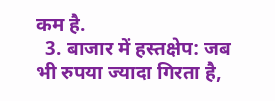कम है.
  3. बाजार में हस्तक्षेप: जब भी रुपया ज्यादा गिरता है,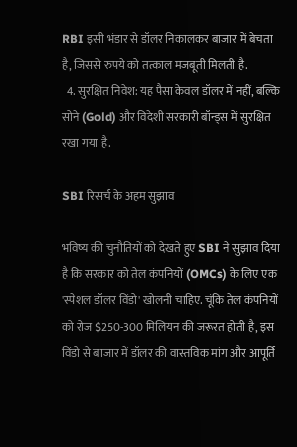RBI इसी भंडार से डॉलर निकालकर बाजार में बेचता है, जिससे रुपये को तत्काल मजबूती मिलती है.
  4. सुरक्षित निवेश: यह पैसा केवल डॉलर में नहीं, बल्कि सोने (Gold) और विदेशी सरकारी बॉन्ड्स में सुरक्षित रखा गया है.

SBI रिसर्च के अहम सुझाव

भविष्य की चुनौतियों को देखते हुए SBI ने सुझाव दिया है कि सरकार को तेल कंपनियों (OMCs) के लिए एक 'स्पेशल डॉलर विंडो' खोलनी चाहिए. चूंकि तेल कंपनियों को रोज $250-300 मिलियन की जरूरत होती है, इस विंडो से बाजार में डॉलर की वास्तविक मांग और आपूर्ति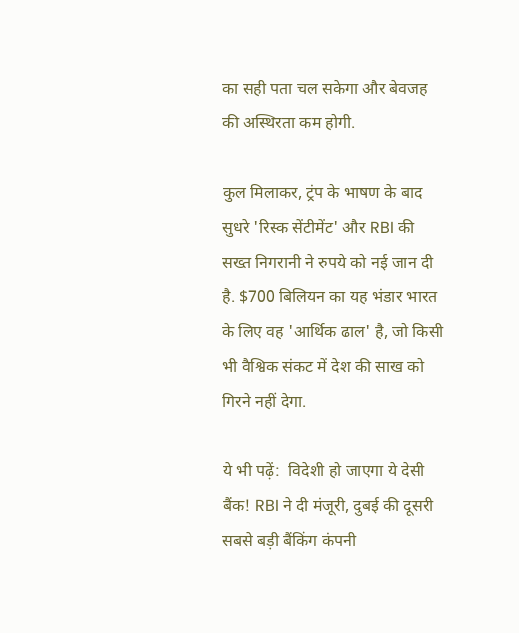का सही पता चल सकेगा और बेवजह की अस्थिरता कम होगी.

कुल मिलाकर, ट्रंप के भाषण के बाद सुधरे 'रिस्क सेंटीमेंट' और RBI की सख्त निगरानी ने रुपये को नई जान दी है. $700 बिलियन का यह भंडार भारत के लिए वह 'आर्थिक ढाल' है, जो किसी भी वैश्विक संकट में देश की साख को गिरने नहीं देगा.

ये भी पढ़ें:  विदेशी हो जाएगा ये देसी बैंक! RBI ने दी मंजूरी, दुबई की दूसरी सबसे बड़ी बैंकिंग कंपनी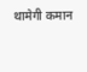थामेगी कमान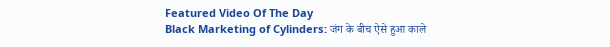Featured Video Of The Day
Black Marketing of Cylinders: जंग के बीच ऐसे हुआ काले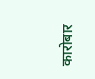कारोबार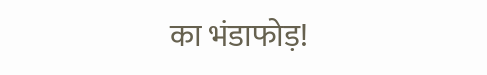का भंडाफोड़!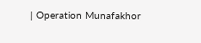| Operation Munafakhor